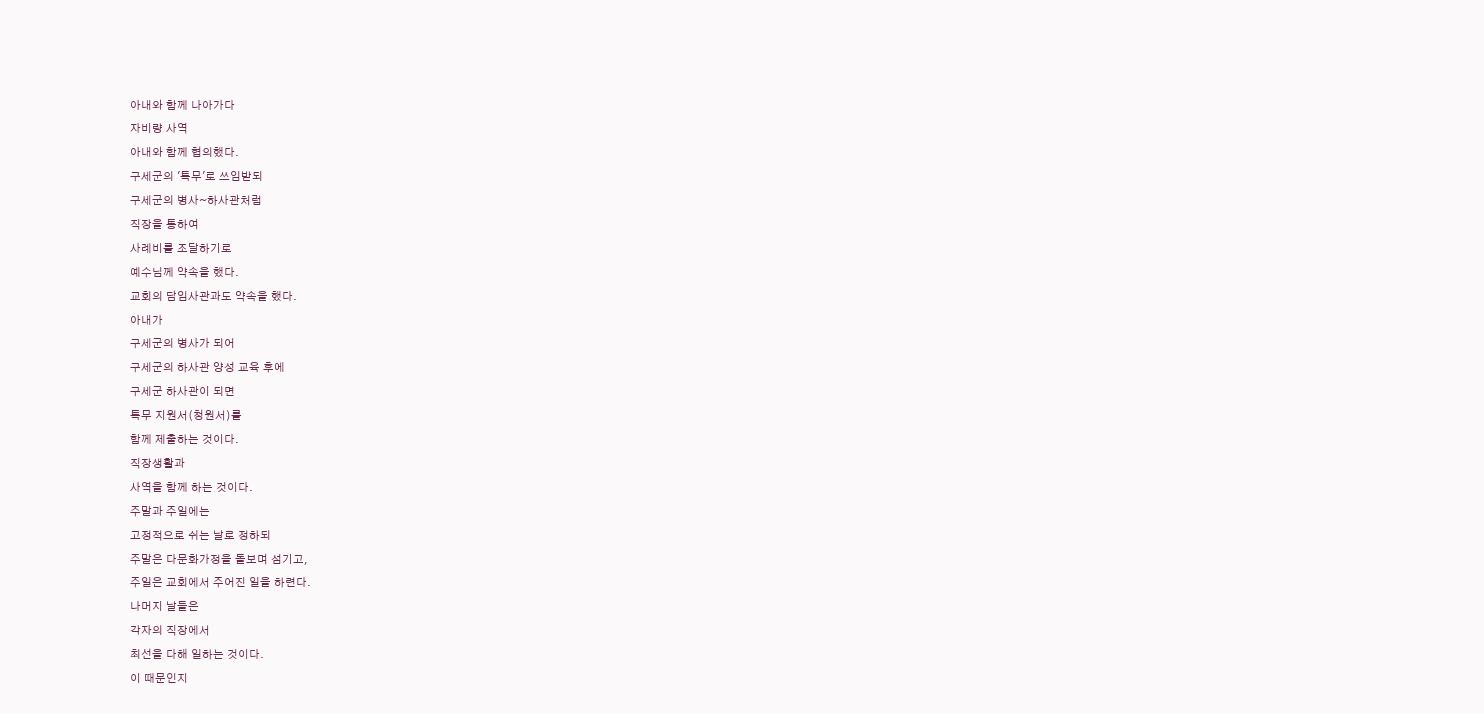아내와 함께 나아가다
자비량 사역
아내와 함께 협의했다.
구세군의 '특무'로 쓰임받되
구세군의 병사~하사관처럼
직장을 통하여
사례비를 조달하기로
예수님께 약속을 했다.
교회의 담임사관과도 약속을 했다.
아내가
구세군의 병사가 되어
구세군의 하사관 양성 교육 후에
구세군 하사관이 되면
특무 지원서(청원서)를
함께 제출하는 것이다.
직장생활과
사역을 함께 하는 것이다.
주말과 주일에는
고정적으로 쉬는 날로 정하되
주말은 다문화가정을 돌보며 섬기고,
주일은 교회에서 주어진 일을 하련다.
나머지 날들은
각자의 직장에서
최선을 다해 일하는 것이다.
이 때문인지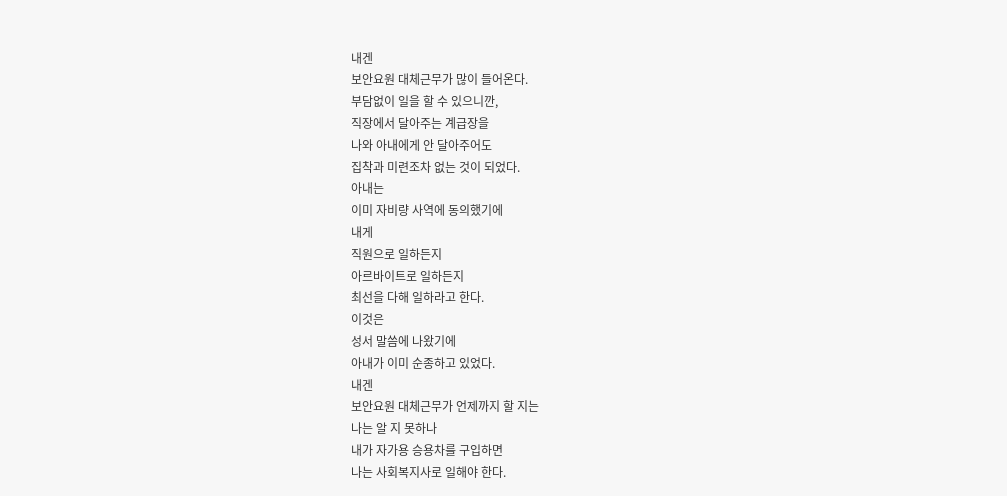내겐
보안요원 대체근무가 많이 들어온다.
부담없이 일을 할 수 있으니깐,
직장에서 달아주는 계급장을
나와 아내에게 안 달아주어도
집착과 미련조차 없는 것이 되었다.
아내는
이미 자비량 사역에 동의했기에
내게
직원으로 일하든지
아르바이트로 일하든지
최선을 다해 일하라고 한다.
이것은
성서 말씀에 나왔기에
아내가 이미 순종하고 있었다.
내겐
보안요원 대체근무가 언제까지 할 지는
나는 알 지 못하나
내가 자가용 승용차를 구입하면
나는 사회복지사로 일해야 한다.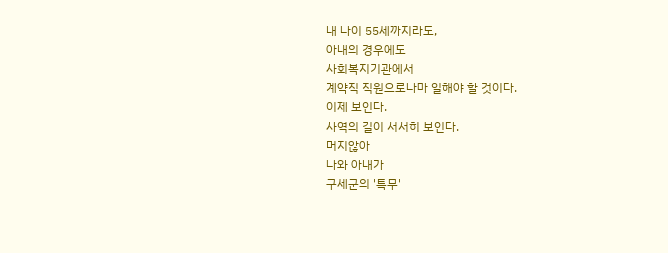내 나이 55세까지라도,
아내의 경우에도
사회복지기관에서
계약직 직원으로나마 일해야 할 것이다.
이제 보인다.
사역의 길이 서서히 보인다.
머지않아
나와 아내가
구세군의 '특무'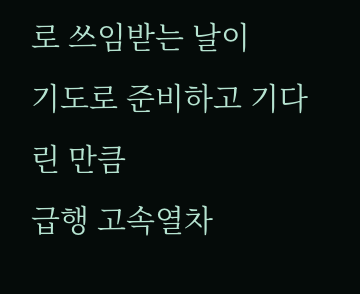로 쓰임받는 날이
기도로 준비하고 기다린 만큼
급행 고속열차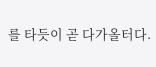를 타듯이 곧 다가올터다.